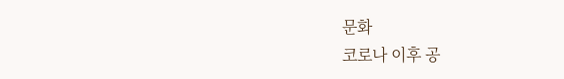문화
코로나 이후 공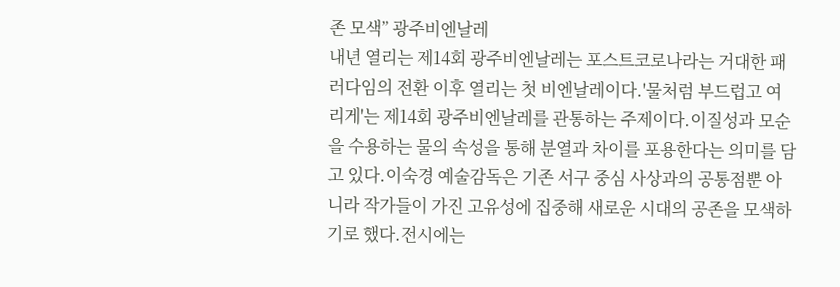존 모색” 광주비엔날레
내년 열리는 제14회 광주비엔날레는 포스트코로나라는 거대한 패러다임의 전환 이후 열리는 첫 비엔날레이다.'물처럼 부드럽고 여리게'는 제14회 광주비엔날레를 관통하는 주제이다.이질성과 모순을 수용하는 물의 속성을 통해 분열과 차이를 포용한다는 의미를 담고 있다.이숙경 예술감독은 기존 서구 중심 사상과의 공통점뿐 아니라 작가들이 가진 고유성에 집중해 새로운 시대의 공존을 모색하기로 했다.전시에는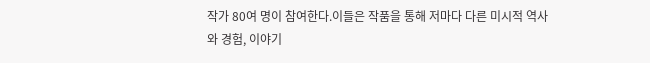작가 80여 명이 참여한다.이들은 작품을 통해 저마다 다른 미시적 역사와 경험, 이야기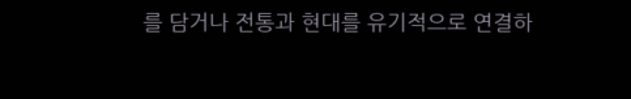를 담거나 전통과 현대를 유기적으로 연결하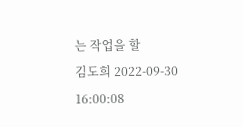는 작업을 할
김도희 2022-09-30 16:00:08